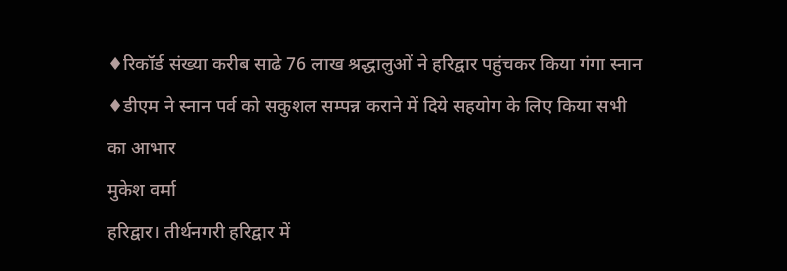♦रिकॉर्ड संख्या करीब साढे 76 लाख श्रद्धालुओं ने हरिद्वार पहुंचकर किया गंगा स्नान
♦डीएम ने स्नान पर्व को सकुशल सम्पन्न कराने में दिये सहयोग के लिए किया सभी का आभार
मुकेश वर्मा
हरिद्वार। तीर्थनगरी हरिद्वार में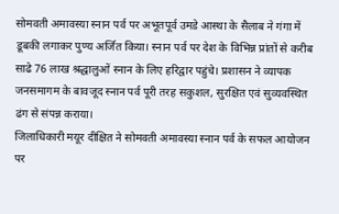सोमवती अमावस्या स्नान पर्व पर अभूतपूर्व उमडे आस्था के सैलाब ने गंगा में डूबकी लगाकर पुण्य अर्जित किया। स्नान पर्व पर देश के विभिन्न प्रांतों से करीब साढे 76 लाख श्रद्धालुओं स्नान के लिए हरिद्वार पहुंचे। प्रशासन ने व्यापक जनसमागम के बावजूद स्नान पर्व पूरी तरह सकुशल, सुरक्षित एवं सुव्यवस्थित ढंग से संपन्न कराया।
जिलाधिकारी मयूर दीक्षित ने सोमवती अमावस्या स्नान पर्व के सफल आयोजन पर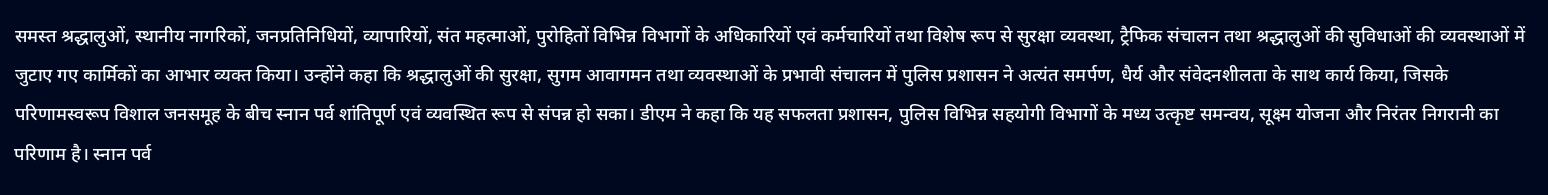समस्त श्रद्धालुओं, स्थानीय नागरिकों, जनप्रतिनिधियों, व्यापारियों, संत महत्माओं, पुरोहितों विभिन्न विभागों के अधिकारियों एवं कर्मचारियों तथा विशेष रूप से सुरक्षा व्यवस्था, ट्रैफिक संचालन तथा श्रद्धालुओं की सुविधाओं की व्यवस्थाओं में जुटाए गए कार्मिकों का आभार व्यक्त किया। उन्होंने कहा कि श्रद्धालुओं की सुरक्षा, सुगम आवागमन तथा व्यवस्थाओं के प्रभावी संचालन में पुलिस प्रशासन ने अत्यंत समर्पण, धैर्य और संवेदनशीलता के साथ कार्य किया, जिसके परिणामस्वरूप विशाल जनसमूह के बीच स्नान पर्व शांतिपूर्ण एवं व्यवस्थित रूप से संपन्न हो सका। डीएम ने कहा कि यह सफलता प्रशासन, पुलिस विभिन्न सहयोगी विभागों के मध्य उत्कृष्ट समन्वय, सूक्ष्म योजना और निरंतर निगरानी का परिणाम है। स्नान पर्व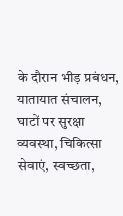के दौरान भीड़ प्रबंधन, यातायात संचालन, घाटों पर सुरक्षा व्यवस्था, चिकित्सा सेवाएं, स्वच्छता,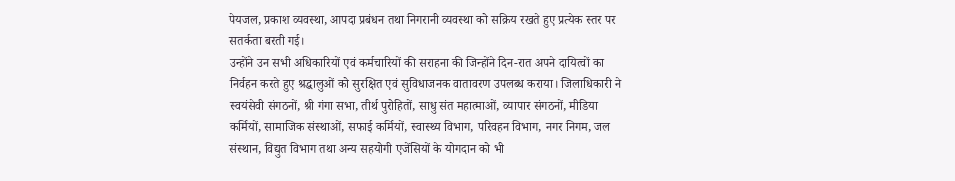पेयजल, प्रकाश व्यवस्था, आपदा प्रबंधन तथा निगरानी व्यवस्था को सक्रिय रखते हुए प्रत्येक स्तर पर सतर्कता बरती गई।
उन्होंने उन सभी अधिकारियों एवं कर्मचारियों की सराहना की जिन्होंने दिन-रात अपने दायित्वों का निर्वहन करते हुए श्रद्धालुओं को सुरक्षित एवं सुविधाजनक वातावरण उपलब्ध कराया। जिलाधिकारी ने स्वयंसेवी संगठनों, श्री गंगा सभा, तीर्थ पुरोहितों, साधु संत महात्माओं, व्यापार संगठनों, मीडिया कर्मियों, सामाजिक संस्थाओं, सफाई कर्मियों, स्वास्थ्य विभाग, परिवहन विभाग, नगर निगम, जल संस्थान, विद्युत विभाग तथा अन्य सहयोगी एजेंसियों के योगदान को भी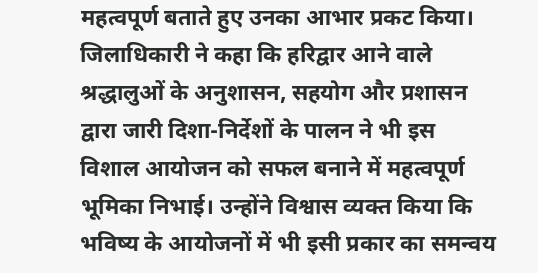महत्वपूर्ण बताते हुए उनका आभार प्रकट किया। जिलाधिकारी ने कहा कि हरिद्वार आने वाले श्रद्धालुओं के अनुशासन, सहयोग और प्रशासन द्वारा जारी दिशा-निर्देशों के पालन ने भी इस विशाल आयोजन को सफल बनाने में महत्वपूर्ण भूमिका निभाई। उन्होंने विश्वास व्यक्त किया कि भविष्य के आयोजनों में भी इसी प्रकार का समन्वय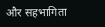और सहभागिता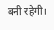बनी रहेगी।